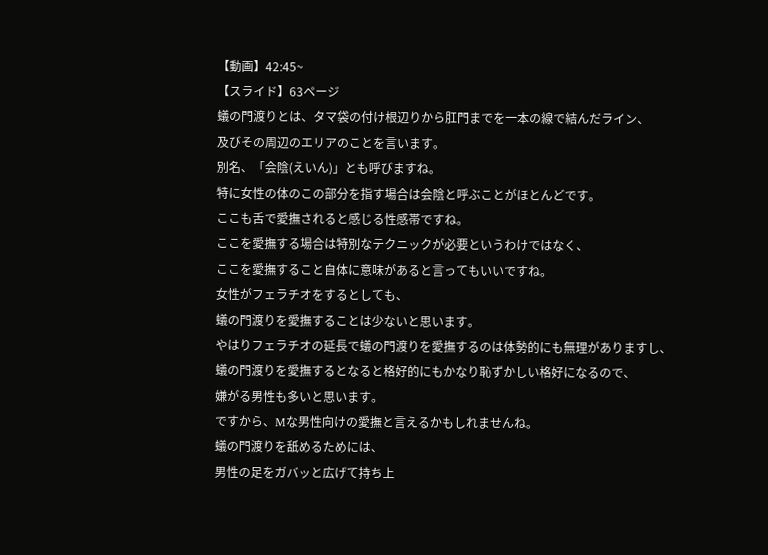【動画】42:45~
【スライド】63ページ
蟻の門渡りとは、タマ袋の付け根辺りから肛門までを一本の線で結んだライン、
及びその周辺のエリアのことを言います。
別名、「会陰(えいん)」とも呼びますね。
特に女性の体のこの部分を指す場合は会陰と呼ぶことがほとんどです。
ここも舌で愛撫されると感じる性感帯ですね。
ここを愛撫する場合は特別なテクニックが必要というわけではなく、
ここを愛撫すること自体に意味があると言ってもいいですね。
女性がフェラチオをするとしても、
蟻の門渡りを愛撫することは少ないと思います。
やはりフェラチオの延長で蟻の門渡りを愛撫するのは体勢的にも無理がありますし、
蟻の門渡りを愛撫するとなると格好的にもかなり恥ずかしい格好になるので、
嫌がる男性も多いと思います。
ですから、Mな男性向けの愛撫と言えるかもしれませんね。
蟻の門渡りを舐めるためには、
男性の足をガバッと広げて持ち上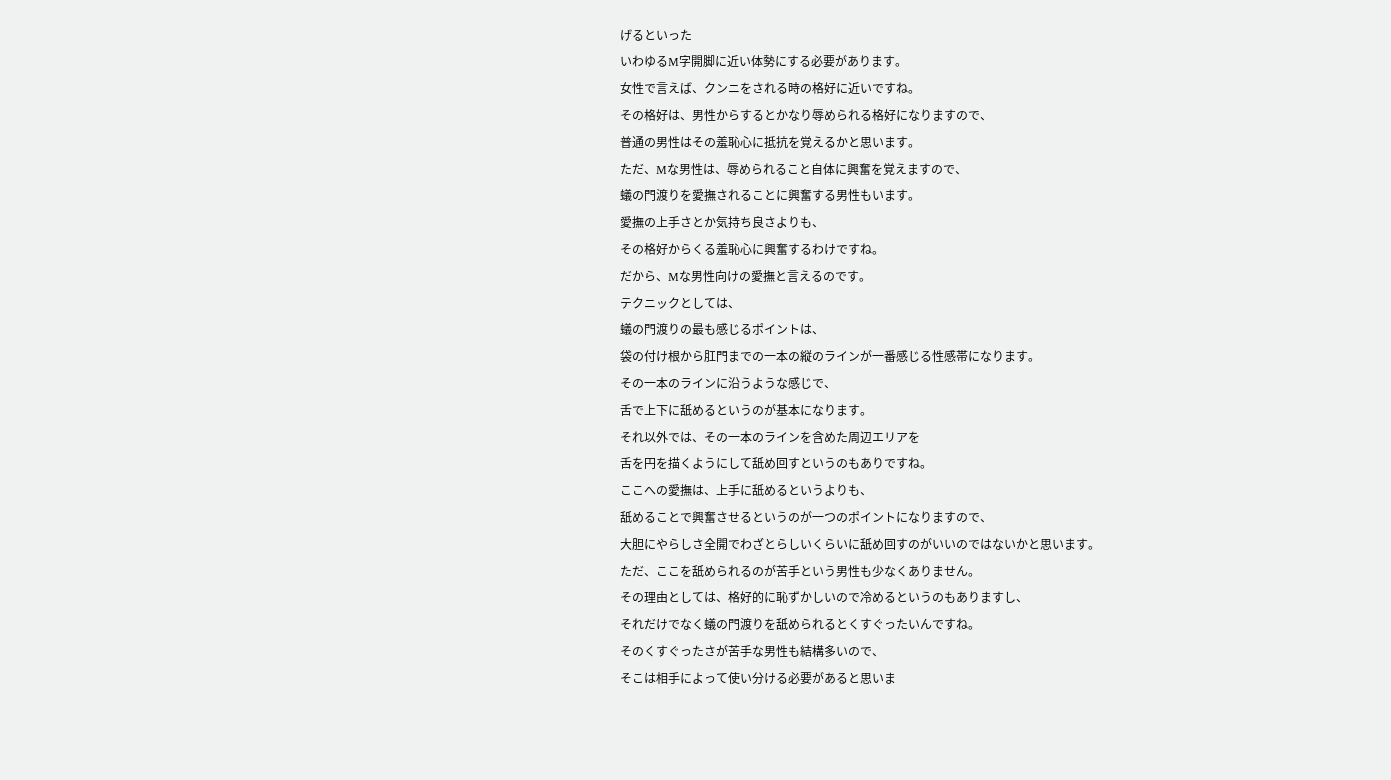げるといった
いわゆるM字開脚に近い体勢にする必要があります。
女性で言えば、クンニをされる時の格好に近いですね。
その格好は、男性からするとかなり辱められる格好になりますので、
普通の男性はその羞恥心に抵抗を覚えるかと思います。
ただ、Mな男性は、辱められること自体に興奮を覚えますので、
蟻の門渡りを愛撫されることに興奮する男性もいます。
愛撫の上手さとか気持ち良さよりも、
その格好からくる羞恥心に興奮するわけですね。
だから、Mな男性向けの愛撫と言えるのです。
テクニックとしては、
蟻の門渡りの最も感じるポイントは、
袋の付け根から肛門までの一本の縦のラインが一番感じる性感帯になります。
その一本のラインに沿うような感じで、
舌で上下に舐めるというのが基本になります。
それ以外では、その一本のラインを含めた周辺エリアを
舌を円を描くようにして舐め回すというのもありですね。
ここへの愛撫は、上手に舐めるというよりも、
舐めることで興奮させるというのが一つのポイントになりますので、
大胆にやらしさ全開でわざとらしいくらいに舐め回すのがいいのではないかと思います。
ただ、ここを舐められるのが苦手という男性も少なくありません。
その理由としては、格好的に恥ずかしいので冷めるというのもありますし、
それだけでなく蟻の門渡りを舐められるとくすぐったいんですね。
そのくすぐったさが苦手な男性も結構多いので、
そこは相手によって使い分ける必要があると思いま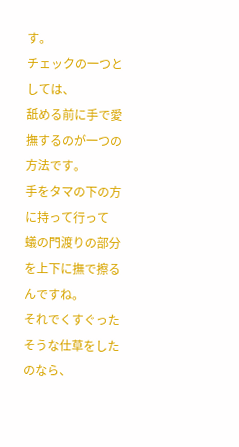す。
チェックの一つとしては、
舐める前に手で愛撫するのが一つの方法です。
手をタマの下の方に持って行って
蟻の門渡りの部分を上下に撫で擦るんですね。
それでくすぐったそうな仕草をしたのなら、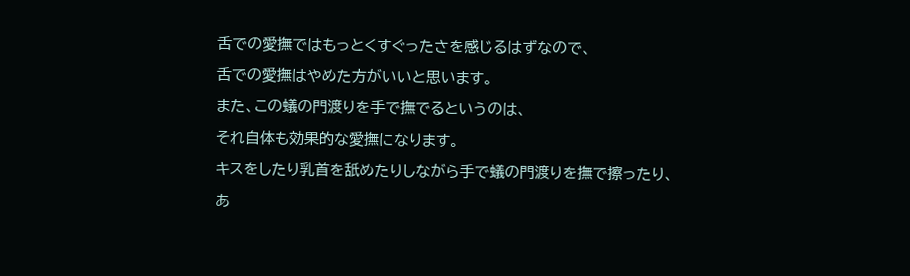舌での愛撫ではもっとくすぐったさを感じるはずなので、
舌での愛撫はやめた方がいいと思います。
また、この蟻の門渡りを手で撫でるというのは、
それ自体も効果的な愛撫になります。
キスをしたり乳首を舐めたりしながら手で蟻の門渡りを撫で擦ったり、
あ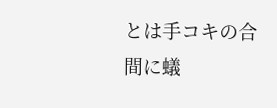とは手コキの合間に蟻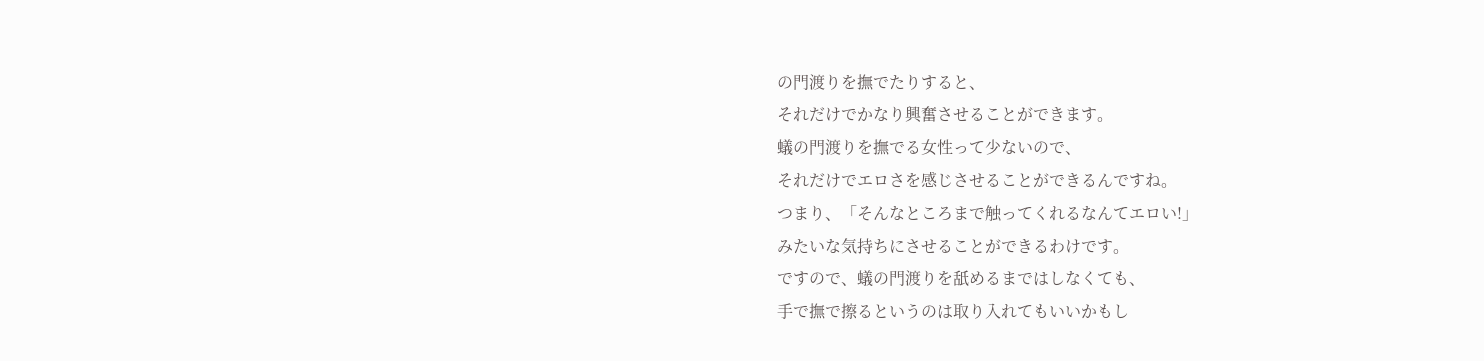の門渡りを撫でたりすると、
それだけでかなり興奮させることができます。
蟻の門渡りを撫でる女性って少ないので、
それだけでエロさを感じさせることができるんですね。
つまり、「そんなところまで触ってくれるなんてエロい!」
みたいな気持ちにさせることができるわけです。
ですので、蟻の門渡りを舐めるまではしなくても、
手で撫で擦るというのは取り入れてもいいかもし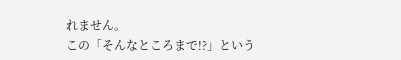れません。
この「そんなところまで!?」という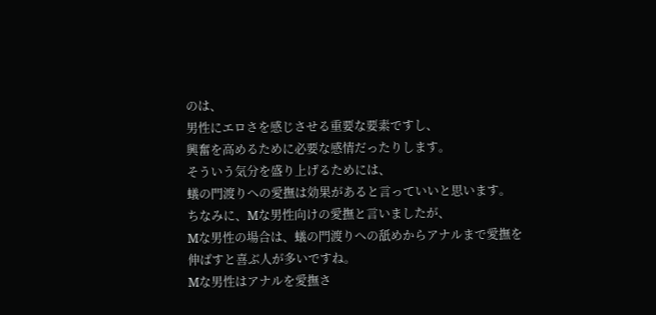のは、
男性にエロさを感じさせる重要な要素ですし、
興奮を高めるために必要な感情だったりします。
そういう気分を盛り上げるためには、
蟻の門渡りへの愛撫は効果があると言っていいと思います。
ちなみに、Mな男性向けの愛撫と言いましたが、
Mな男性の場合は、蟻の門渡りへの舐めからアナルまで愛撫を伸ばすと喜ぶ人が多いですね。
Mな男性はアナルを愛撫さ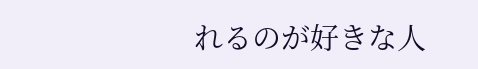れるのが好きな人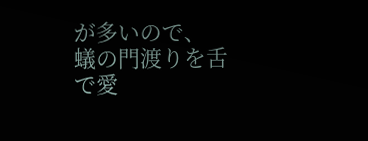が多いので、
蟻の門渡りを舌で愛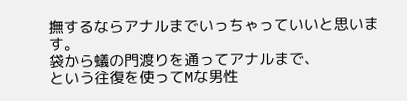撫するならアナルまでいっちゃっていいと思います。
袋から蟻の門渡りを通ってアナルまで、
という往復を使ってMな男性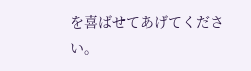を喜ばせてあげてください。